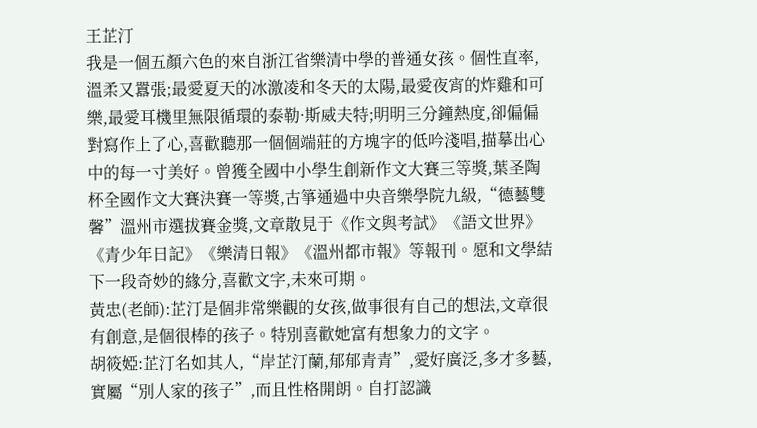王芷汀
我是一個五顏六色的來自浙江省樂清中學的普通女孩。個性直率,溫柔又囂張;最愛夏天的冰激凌和冬天的太陽,最愛夜宵的炸雞和可樂,最愛耳機里無限循環的泰勒·斯威夫特;明明三分鐘熱度,卻偏偏對寫作上了心,喜歡聽那一個個端莊的方塊字的低吟淺唱,描摹出心中的每一寸美好。曾獲全國中小學生創新作文大賽三等獎,葉圣陶杯全國作文大賽決賽一等獎,古箏通過中央音樂學院九級,“德藝雙馨”溫州市選拔賽金獎,文章散見于《作文與考試》《語文世界》《青少年日記》《樂清日報》《溫州都市報》等報刊。愿和文學結下一段奇妙的緣分,喜歡文字,未來可期。
黃忠(老師):芷汀是個非常樂觀的女孩,做事很有自己的想法,文章很有創意,是個很棒的孩子。特別喜歡她富有想象力的文字。
胡筱婭:芷汀名如其人,“岸芷汀蘭,郁郁青青”,愛好廣泛,多才多藝,實屬“別人家的孩子”,而且性格開朗。自打認識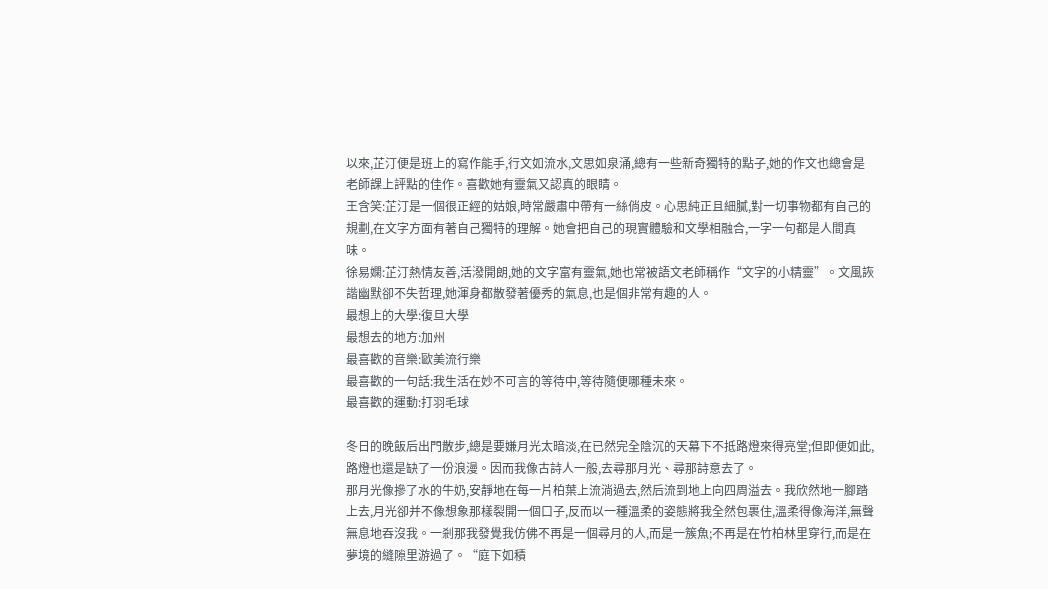以來,芷汀便是班上的寫作能手,行文如流水,文思如泉涌,總有一些新奇獨特的點子,她的作文也總會是老師課上評點的佳作。喜歡她有靈氣又認真的眼睛。
王含笑:芷汀是一個很正經的姑娘,時常嚴肅中帶有一絲俏皮。心思純正且細膩,對一切事物都有自己的規劃,在文字方面有著自己獨特的理解。她會把自己的現實體驗和文學相融合,一字一句都是人間真味。
徐易嫻:芷汀熱情友善,活潑開朗,她的文字富有靈氣,她也常被語文老師稱作“文字的小精靈”。文風詼諧幽默卻不失哲理,她渾身都散發著優秀的氣息,也是個非常有趣的人。
最想上的大學:復旦大學
最想去的地方:加州
最喜歡的音樂:歐美流行樂
最喜歡的一句話:我生活在妙不可言的等待中,等待隨便哪種未來。
最喜歡的運動:打羽毛球

冬日的晚飯后出門散步,總是要嫌月光太暗淡,在已然完全陰沉的天幕下不抵路燈來得亮堂;但即便如此,路燈也還是缺了一份浪漫。因而我像古詩人一般,去尋那月光、尋那詩意去了。
那月光像摻了水的牛奶,安靜地在每一片柏葉上流淌過去,然后流到地上向四周溢去。我欣然地一腳踏上去,月光卻并不像想象那樣裂開一個口子,反而以一種溫柔的姿態將我全然包裹住,溫柔得像海洋,無聲無息地吞沒我。一剎那我發覺我仿佛不再是一個尋月的人,而是一簇魚;不再是在竹柏林里穿行,而是在夢境的縫隙里游過了。“庭下如積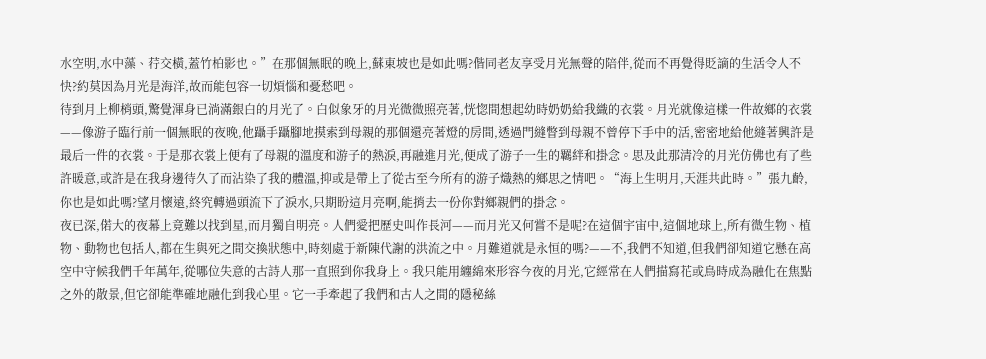水空明,水中藻、荇交橫,蓋竹柏影也。”在那個無眠的晚上,蘇東坡也是如此嗎?偕同老友享受月光無聲的陪伴,從而不再覺得貶謫的生活令人不快?約莫因為月光是海洋,故而能包容一切煩惱和憂愁吧。
待到月上柳梢頭,驚覺渾身已淌滿銀白的月光了。白似象牙的月光微微照亮著,恍惚間想起幼時奶奶給我織的衣裳。月光就像這樣一件故鄉的衣裳——像游子臨行前一個無眠的夜晚,他躡手躡腳地摸索到母親的那個還亮著燈的房間,透過門縫瞥到母親不曾停下手中的活,密密地給他縫著興許是最后一件的衣裳。于是那衣裳上便有了母親的溫度和游子的熱淚,再融進月光,便成了游子一生的羈絆和掛念。思及此那清冷的月光仿佛也有了些許暖意,或許是在我身邊待久了而沾染了我的體溫,抑或是帶上了從古至今所有的游子熾熱的鄉思之情吧。“海上生明月,天涯共此時。”張九齡,你也是如此嗎?望月懷遠,終究轉過頭流下了淚水,只期盼這月亮啊,能捎去一份你對鄉親們的掛念。
夜已深,偌大的夜幕上竟難以找到星,而月獨自明亮。人們愛把歷史叫作長河——而月光又何嘗不是呢?在這個宇宙中,這個地球上,所有微生物、植物、動物也包括人,都在生與死之間交換狀態中,時刻處于新陳代謝的洪流之中。月難道就是永恒的嗎?——不,我們不知道,但我們卻知道它懸在高空中守候我們千年萬年,從哪位失意的古詩人那一直照到你我身上。我只能用纏綿來形容今夜的月光,它經常在人們描寫花或鳥時成為融化在焦點之外的散景,但它卻能準確地融化到我心里。它一手牽起了我們和古人之間的隱秘絲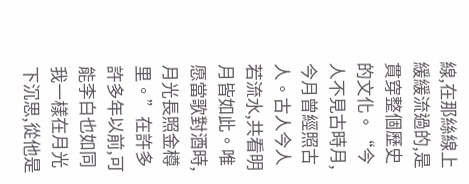線,在那絲線上緩緩流過的,是貫穿整個歷史的文化。“今人不見古時月,今月曾經照古人。古人今人若流水,共看明月皆如此。唯愿當歌對酒時,月光長照金樽里。”在許多許多年以前,可能李白也如同我一樣在月光下沉思,從他是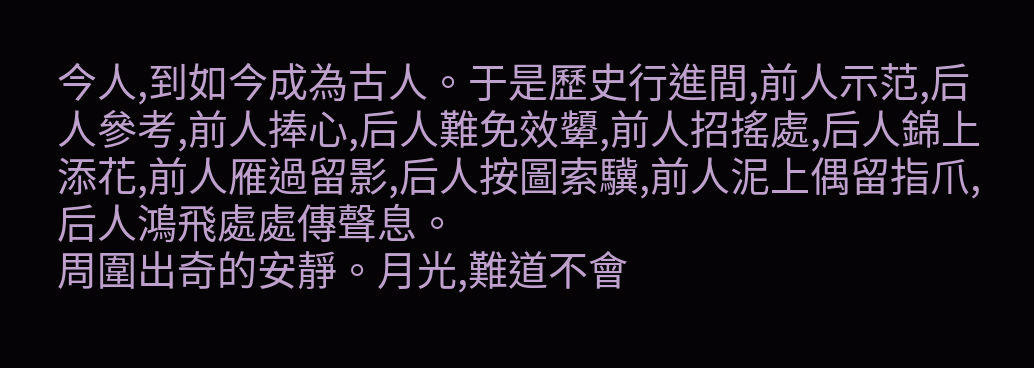今人,到如今成為古人。于是歷史行進間,前人示范,后人參考,前人捧心,后人難免效顰,前人招搖處,后人錦上添花,前人雁過留影,后人按圖索驥,前人泥上偶留指爪,后人鴻飛處處傳聲息。
周圍出奇的安靜。月光,難道不會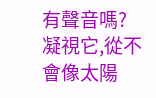有聲音嗎?凝視它,從不會像太陽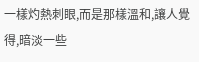一樣灼熱刺眼,而是那樣溫和,讓人覺得,暗淡一些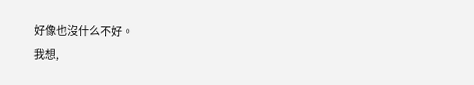好像也沒什么不好。
我想,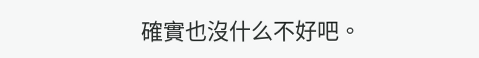確實也沒什么不好吧。